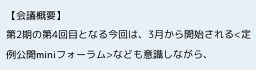【会議概要】
第2期の第4回目となる今回は、3月から開始される<定例公開miniフォーラム>なども意識しながら、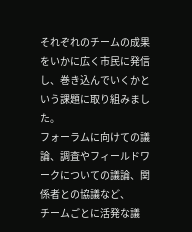それぞれのチームの成果をいかに広く市民に発信し、巻き込んでいくかという課題に取り組みました。
フォーラムに向けての議論、調査やフィールドワークについての議論、関係者との協議など、
チームごとに活発な議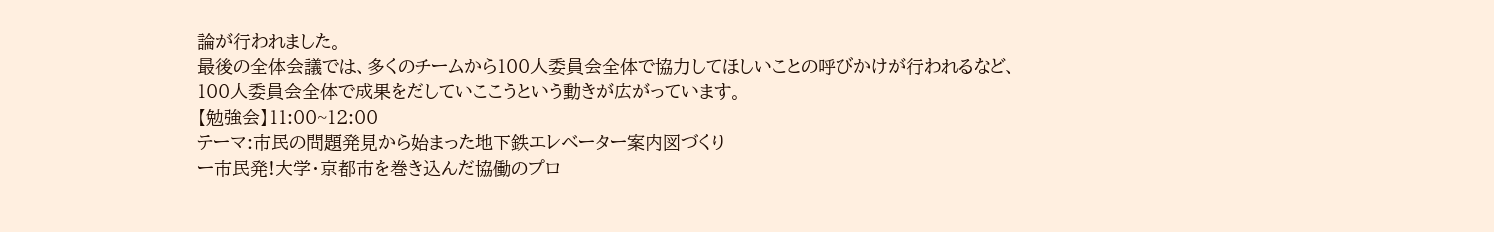論が行われました。
最後の全体会議では、多くのチームから100人委員会全体で協力してほしいことの呼びかけが行われるなど、
100人委員会全体で成果をだしていここうという動きが広がっています。
【勉強会】11:00~12:00
テーマ:市民の問題発見から始まった地下鉄エレベーター案内図づくり
ー市民発!大学・京都市を巻き込んだ協働のプロ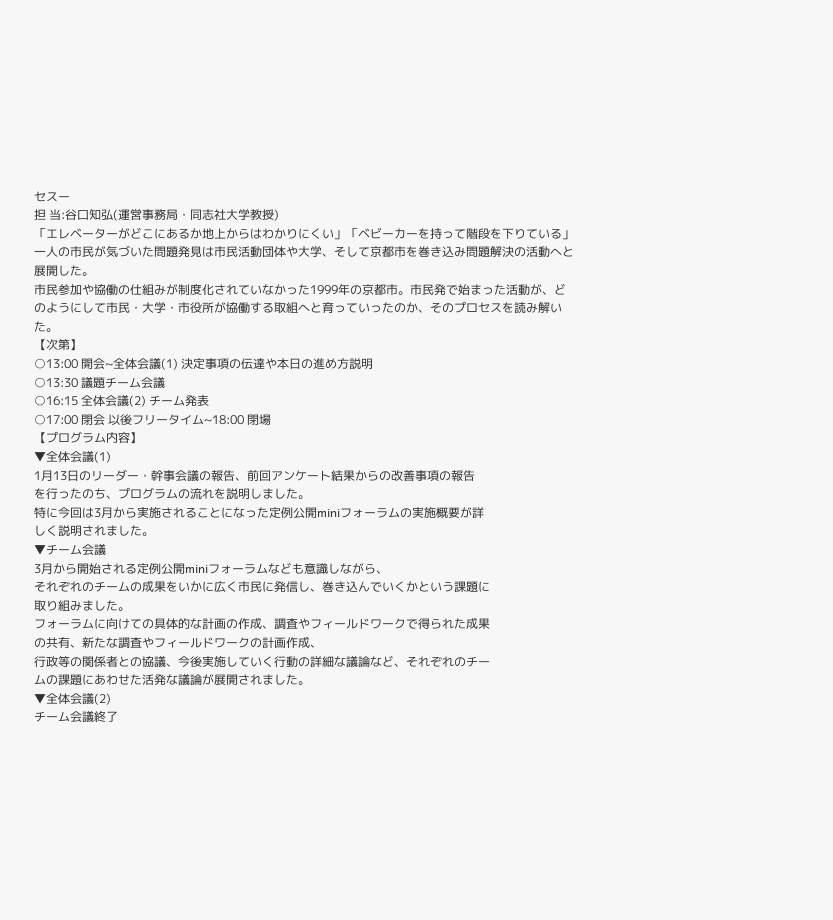セスー
担 当:谷口知弘(運営事務局・同志社大学教授)
「エレベーターがどこにあるか地上からはわかりにくい」「ベビーカーを持って階段を下りている」一人の市民が気づいた問題発見は市民活動団体や大学、そして京都市を巻き込み問題解決の活動へと展開した。
市民参加や協働の仕組みが制度化されていなかった1999年の京都市。市民発で始まった活動が、どのようにして市民・大学・市役所が協働する取組へと育っていったのか、そのプロセスを読み解いた。
【次第】
○13:00 開会~全体会議(1) 決定事項の伝達や本日の進め方説明
○13:30 議題チーム会議
○16:15 全体会議(2) チーム発表
○17:00 閉会 以後フリータイム~18:00 閉場
【プログラム内容】
▼全体会議(1)
1月13日のリーダー・幹事会議の報告、前回アンケート結果からの改善事項の報告
を行ったのち、プログラムの流れを説明しました。
特に今回は3月から実施されることになった定例公開miniフォーラムの実施概要が詳
しく説明されました。
▼チーム会議
3月から開始される定例公開miniフォーラムなども意識しながら、
それぞれのチームの成果をいかに広く市民に発信し、巻き込んでいくかという課題に
取り組みました。
フォーラムに向けての具体的な計画の作成、調査やフィールドワークで得られた成果
の共有、新たな調査やフィールドワークの計画作成、
行政等の関係者との協議、今後実施していく行動の詳細な議論など、それぞれのチー
ムの課題にあわせた活発な議論が展開されました。
▼全体会議(2)
チーム会議終了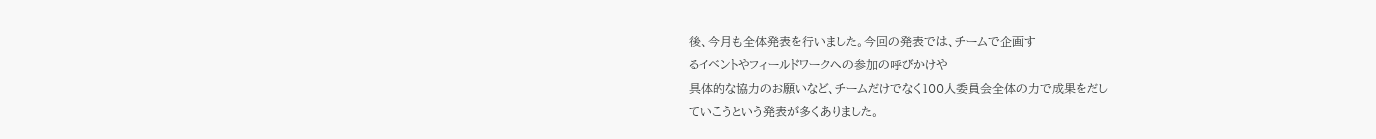後、今月も全体発表を行いました。今回の発表では、チームで企画す
るイベントやフィールドワークへの参加の呼びかけや
具体的な協力のお願いなど、チームだけでなく100人委員会全体の力で成果をだし
ていこうという発表が多くありました。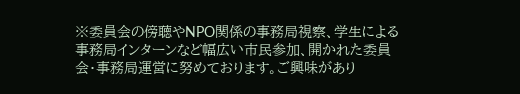※委員会の傍聴やNPO関係の事務局視察、学生による事務局インターンなど幅広い市民参加、開かれた委員会・事務局運営に努めております。ご興味があり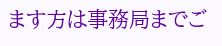ます方は事務局までご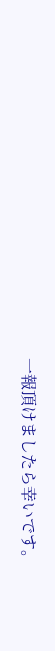一報頂けましたら幸いです。